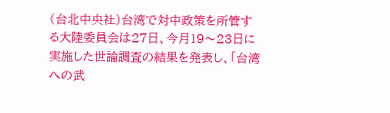(台北中央社)台湾で対中政策を所管する大陸委員会は27日、今月19〜23日に実施した世論調査の結果を発表し、「台湾への武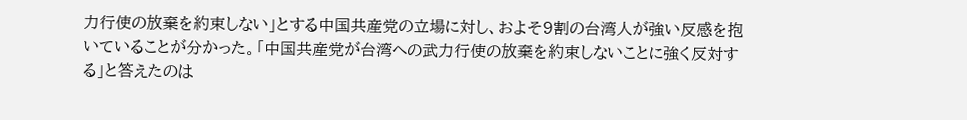力行使の放棄を約束しない」とする中国共産党の立場に対し、およそ9割の台湾人が強い反感を抱いていることが分かった。「中国共産党が台湾への武力行使の放棄を約束しないことに強く反対する」と答えたのは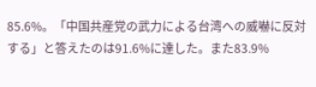85.6%。「中国共産党の武力による台湾への威嚇に反対する」と答えたのは91.6%に達した。また83.9%